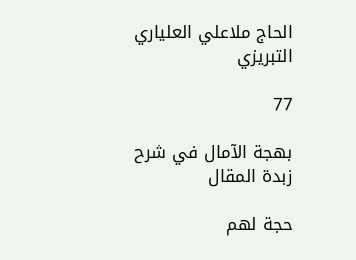الحاج ملاعلي العلياري التبريزي

77

بهجة الآمال في شرح زبدة المقال

حجة لهم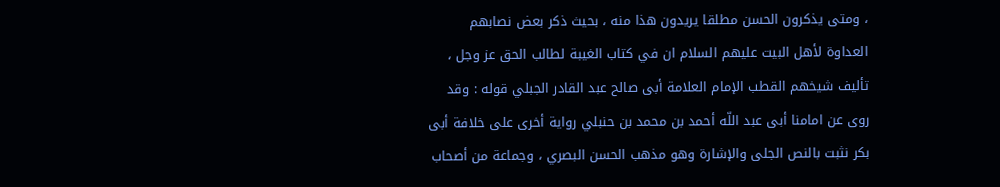، ومتى يذكرون الحسن مطلقا يريدون هذا منه ، بحيث ذكر بعض نصابهم العداوة لأهل البيت عليهم السلام ان في كتاب الغيبة لطالب الحق عز وجل ، تأليف شيخهم القطب الإمام العلامة أبى صالح عبد القادر الجبلي قوله : وقد روى عن امامنا أبى عبد اللّه أحمد بن محمد بن حنبلي رواية أخرى على خلافة أبى بكر نثبت بالنص الجلى والإشارة وهو مذهب الحسن البصري ، وجماعة من أصحاب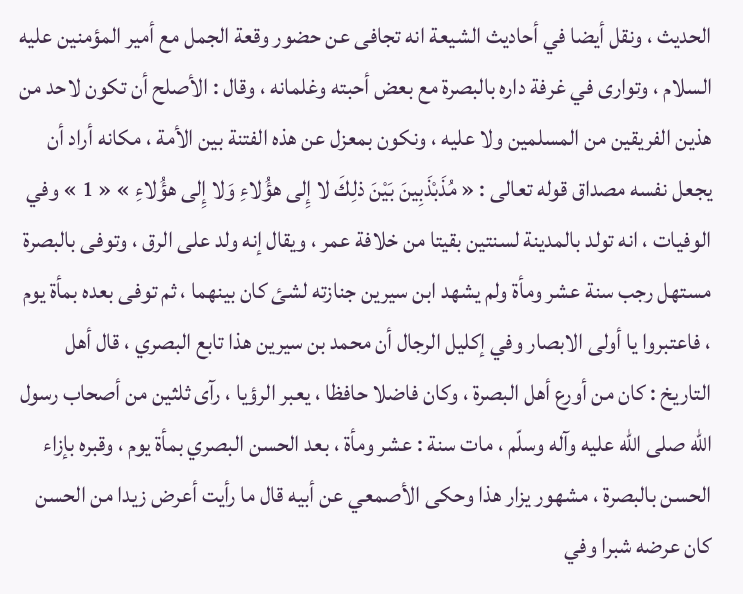الحديث ، ونقل أيضا في أحاديث الشيعة انه تجافى عن حضور وقعة الجمل مع أمير المؤمنين عليه السلام ، وتوارى في غرفة داره بالبصرة مع بعض أحبته وغلمانه ، وقال : الأصلح أن تكون لاحد من هذين الفريقين من المسلمين ولا عليه ، ونكون بمعزل عن هذه الفتنة بين الأمة ، مكانه أراد أن يجعل نفسه مصداق قوله تعالى : « مُذَبْذَبِينَ بَيْنَ ذلِكَ لا إِلى هؤُلاءِ وَلا إِلى هؤُلاءِ » « 1 » وفي الوفيات ، انه تولد بالمدينة لسنتين بقيتا من خلافة عمر ، ويقال إنه ولد على الرق ، وتوفى بالبصرة مستهل رجب سنة عشر ومأة ولم يشهد ابن سيرين جنازته لشئ كان بينهما ، ثم توفى بعده بمأة يوم ، فاعتبروا يا أولى الابصار وفي إكليل الرجال أن محمد بن سيرين هذا تابع البصري ، قال أهل التاريخ : كان من أورع أهل البصرة ، وكان فاضلا حافظا ، يعبر الرؤيا ، رآى ثلثين من أصحاب رسول اللّه صلى اللّه عليه وآله وسلّم ، مات سنة : عشر ومأة ، بعد الحسن البصري بمأة يوم ، وقبره بإزاء الحسن بالبصرة ، مشهور يزار هذا وحكى الأصمعي عن أبيه قال ما رأيت أعرض زيدا من الحسن كان عرضه شبرا وفي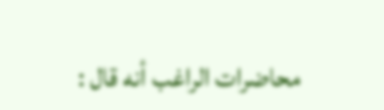محاضرات الراغب أنه قال :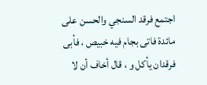اجتمع فرقد السنجي والحسن على مائدة فاتى بجام فيه خبيص ، فأبى فرقدان يأكل و ، قال أخاف أن لا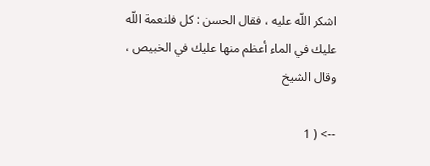اشكر اللّه عليه ، فقال الحسن : كل فلنعمة اللّه عليك في الماء أعظم منها عليك في الخبيص ، وقال الشيخ

--> ( 1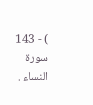) - 143 سورة النساء .